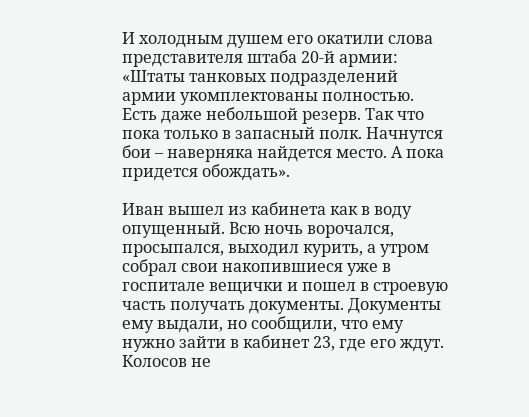И холодным душем его окатили слова представителя штаба 20-й армии: «Штаты танковых подразделений армии укомплектованы полностью. Есть даже небольшой резерв. Так что пока только в запасный полк. Начнутся бои – наверняка найдется место. А пока придется обождать».

Иван вышел из кабинета как в воду опущенный. Всю ночь ворочался, просыпался, выходил курить, а утром собрал свои накопившиеся уже в госпитале вещички и пошел в строевую часть получать документы. Документы ему выдали, но сообщили, что ему нужно зайти в кабинет 23, где его ждут. Колосов не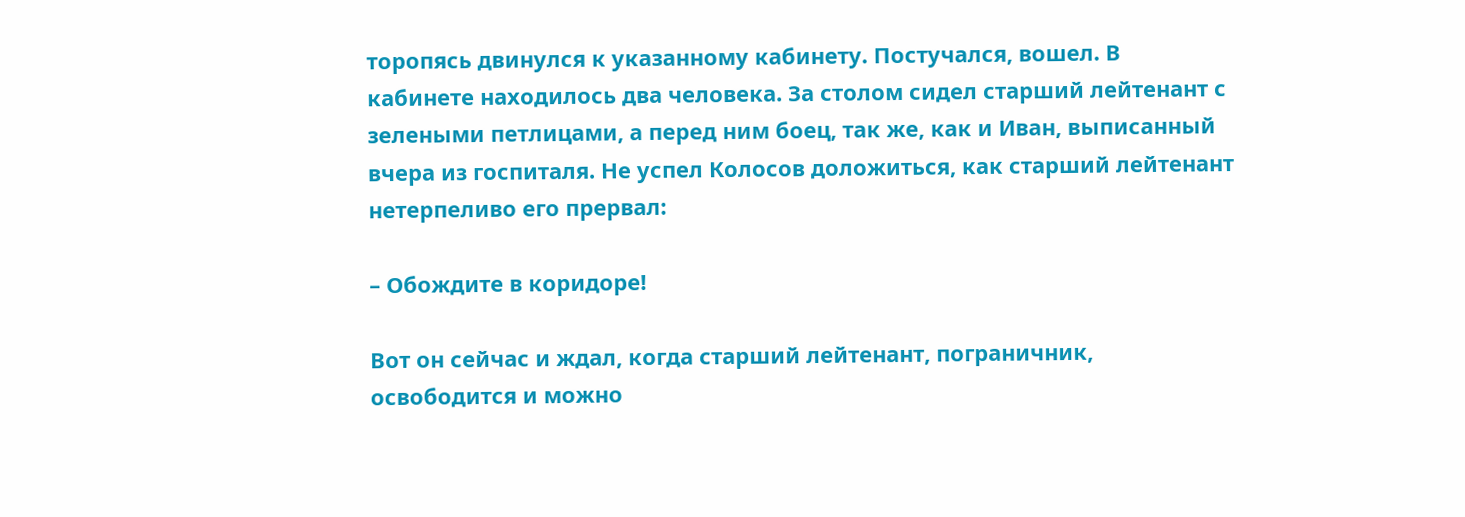торопясь двинулся к указанному кабинету. Постучался, вошел. В кабинете находилось два человека. За столом сидел старший лейтенант с зелеными петлицами, а перед ним боец, так же, как и Иван, выписанный вчера из госпиталя. Не успел Колосов доложиться, как старший лейтенант нетерпеливо его прервал:

– Обождите в коридоре!

Вот он сейчас и ждал, когда старший лейтенант, пограничник, освободится и можно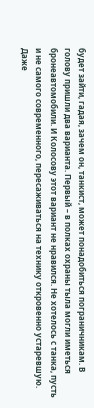будет зайти, гадая, зачем он, танкист, может понадобиться пограничникам. В голову пришли два варианта. Первый – в полках охраны тыла могли иметься бронеавтомобили. И Колосову этот вариант не нравился. Не хотелось с танка, пусть и не самого современного, пересаживаться на технику откровенно устаревшую. Даже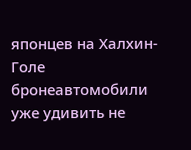японцев на Халхин-Голе бронеавтомобили уже удивить не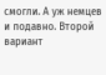смогли. А уж немцев и подавно. Второй вариант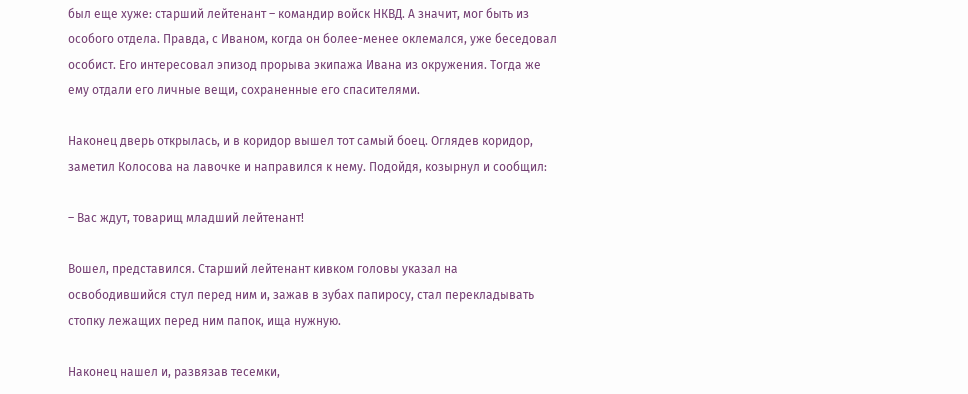был еще хуже: старший лейтенант – командир войск НКВД. А значит, мог быть из особого отдела. Правда, с Иваном, когда он более-менее оклемался, уже беседовал особист. Его интересовал эпизод прорыва экипажа Ивана из окружения. Тогда же ему отдали его личные вещи, сохраненные его спасителями.

Наконец дверь открылась, и в коридор вышел тот самый боец. Оглядев коридор, заметил Колосова на лавочке и направился к нему. Подойдя, козырнул и сообщил:

– Вас ждут, товарищ младший лейтенант!

Вошел, представился. Старший лейтенант кивком головы указал на освободившийся стул перед ним и, зажав в зубах папиросу, стал перекладывать стопку лежащих перед ним папок, ища нужную.

Наконец нашел и, развязав тесемки,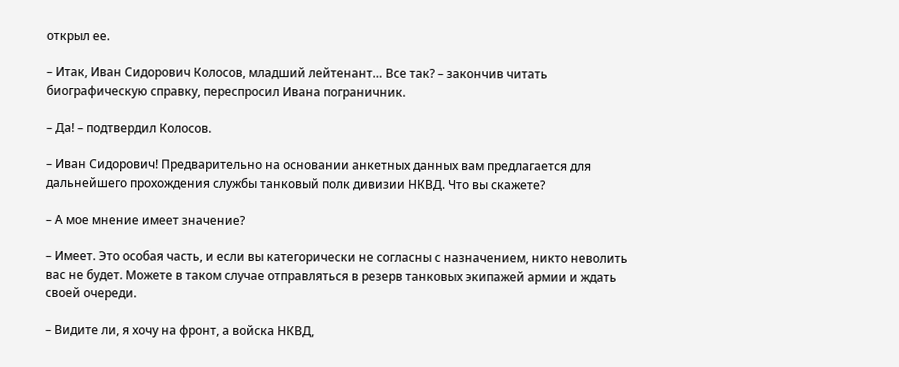открыл ее.

– Итак, Иван Сидорович Колосов, младший лейтенант… Все так? – закончив читать биографическую справку, переспросил Ивана пограничник.

– Да! – подтвердил Колосов.

– Иван Сидорович! Предварительно на основании анкетных данных вам предлагается для дальнейшего прохождения службы танковый полк дивизии НКВД. Что вы скажете?

– А мое мнение имеет значение?

– Имеет. Это особая часть, и если вы категорически не согласны с назначением, никто неволить вас не будет. Можете в таком случае отправляться в резерв танковых экипажей армии и ждать своей очереди.

– Видите ли, я хочу на фронт, а войска НКВД,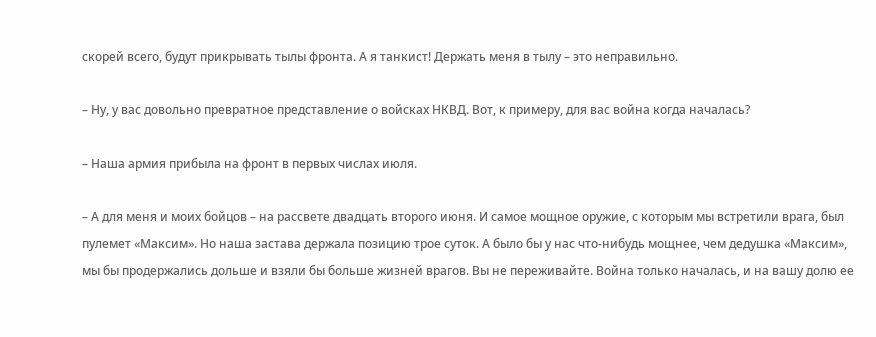скорей всего, будут прикрывать тылы фронта. А я танкист! Держать меня в тылу – это неправильно.

– Ну, у вас довольно превратное представление о войсках НКВД. Вот, к примеру, для вас война когда началась?

– Наша армия прибыла на фронт в первых числах июля.

– А для меня и моих бойцов – на рассвете двадцать второго июня. И самое мощное оружие, с которым мы встретили врага, был пулемет «Максим». Но наша застава держала позицию трое суток. А было бы у нас что-нибудь мощнее, чем дедушка «Максим», мы бы продержались дольше и взяли бы больше жизней врагов. Вы не переживайте. Война только началась, и на вашу долю ее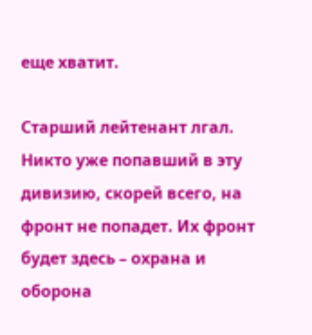еще хватит.

Старший лейтенант лгал. Никто уже попавший в эту дивизию, скорей всего, на фронт не попадет. Их фронт будет здесь – охрана и оборона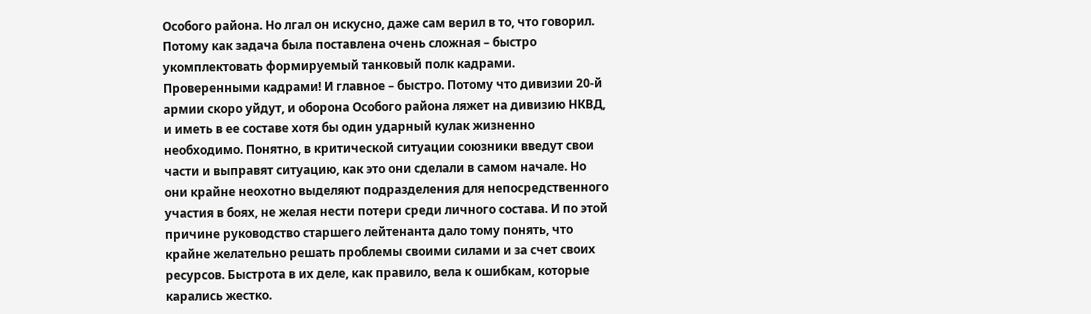Особого района. Но лгал он искусно, даже сам верил в то, что говорил. Потому как задача была поставлена очень сложная – быстро укомплектовать формируемый танковый полк кадрами. Проверенными кадрами! И главное – быстро. Потому что дивизии 20-й армии скоро уйдут, и оборона Особого района ляжет на дивизию НКВД, и иметь в ее составе хотя бы один ударный кулак жизненно необходимо. Понятно, в критической ситуации союзники введут свои части и выправят ситуацию, как это они сделали в самом начале. Но они крайне неохотно выделяют подразделения для непосредственного участия в боях, не желая нести потери среди личного состава. И по этой причине руководство старшего лейтенанта дало тому понять, что крайне желательно решать проблемы своими силами и за счет своих ресурсов. Быстрота в их деле, как правило, вела к ошибкам, которые карались жестко.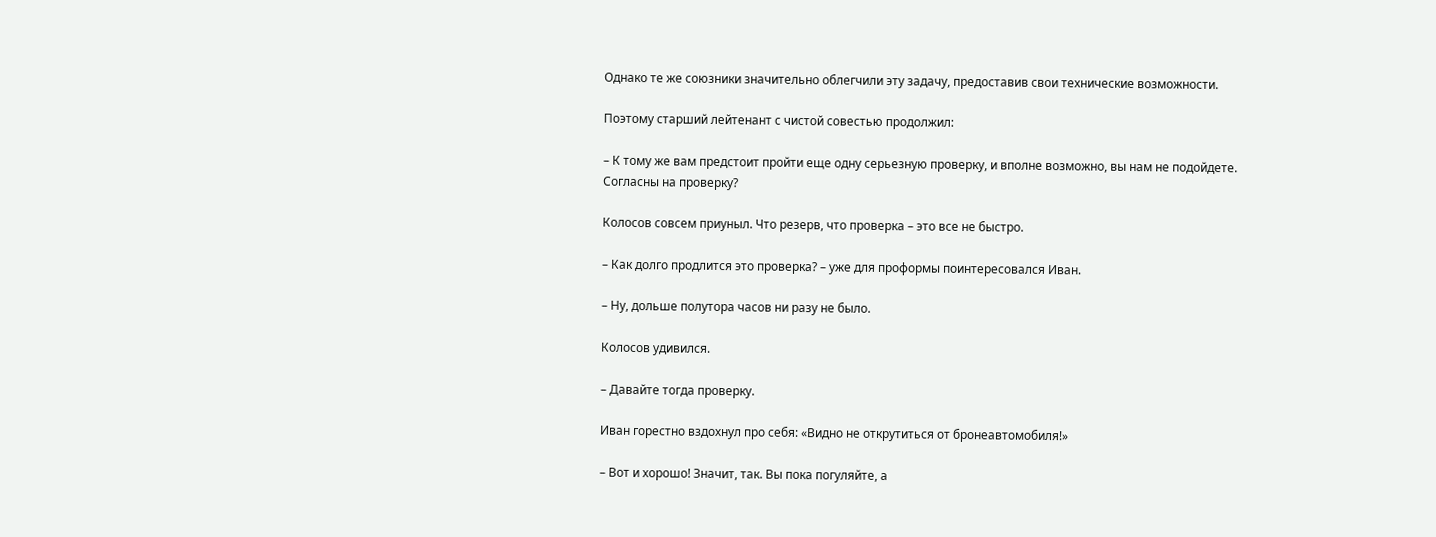Однако те же союзники значительно облегчили эту задачу, предоставив свои технические возможности.

Поэтому старший лейтенант с чистой совестью продолжил:

– К тому же вам предстоит пройти еще одну серьезную проверку, и вполне возможно, вы нам не подойдете. Согласны на проверку?

Колосов совсем приуныл. Что резерв, что проверка – это все не быстро.

– Как долго продлится это проверка? – уже для проформы поинтересовался Иван.

– Ну, дольше полутора часов ни разу не было.

Колосов удивился.

– Давайте тогда проверку.

Иван горестно вздохнул про себя: «Видно не открутиться от бронеавтомобиля!»

– Вот и хорошо! Значит, так. Вы пока погуляйте, а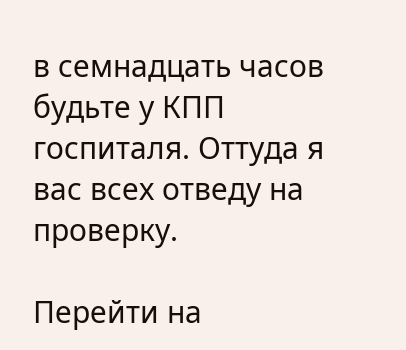в семнадцать часов будьте у КПП госпиталя. Оттуда я вас всех отведу на проверку.

Перейти на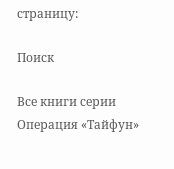страницу:

Поиск

Все книги серии Операция «Тайфун»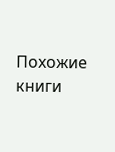Похожие книги